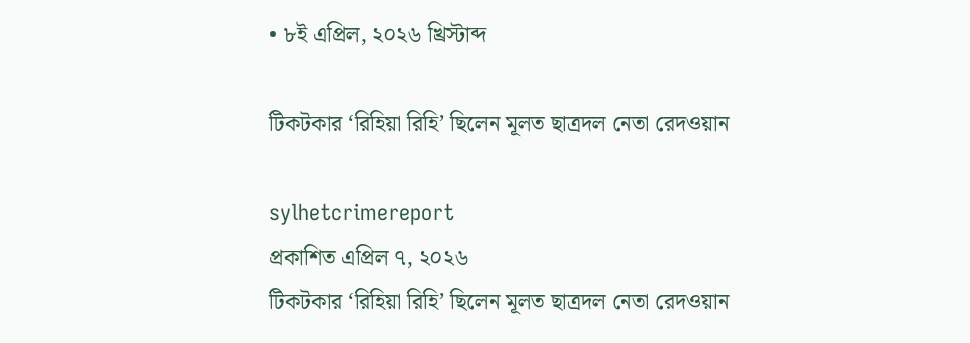• ৮ই এপ্রিল, ২০২৬ খ্রিস্টাব্দ

টিকটকার ‘রিহিয়া রিহি’ ছিলেন মূলত ছাত্রদল নেতা রেদওয়ান

sylhetcrimereport
প্রকাশিত এপ্রিল ৭, ২০২৬
টিকটকার ‘রিহিয়া রিহি’ ছিলেন মূলত ছাত্রদল নেতা রেদওয়ান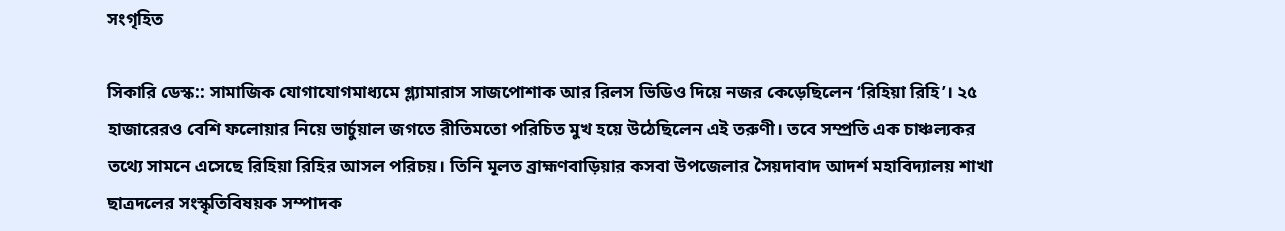সংগৃহিত

সিকারি ডেস্ক:: সামাজিক যোগাযোগমাধ্যমে গ্ল্যামারাস সাজপোশাক আর রিলস ভিডিও দিয়ে নজর কেড়েছিলেন ‘রিহিয়া রিহি’। ২৫ হাজারেরও বেশি ফলোয়ার নিয়ে ভার্চুয়াল জগতে রীতিমতো পরিচিত মুখ হয়ে উঠেছিলেন এই তরুণী। তবে সম্প্রতি এক চাঞ্চল্যকর তথ্যে সামনে এসেছে রিহিয়া রিহির আসল পরিচয়। তিনি মূলত ব্রাহ্মণবাড়িয়ার কসবা উপজেলার সৈয়দাবাদ আদর্শ মহাবিদ্যালয় শাখা ছাত্রদলের সংস্কৃতিবিষয়ক সম্পাদক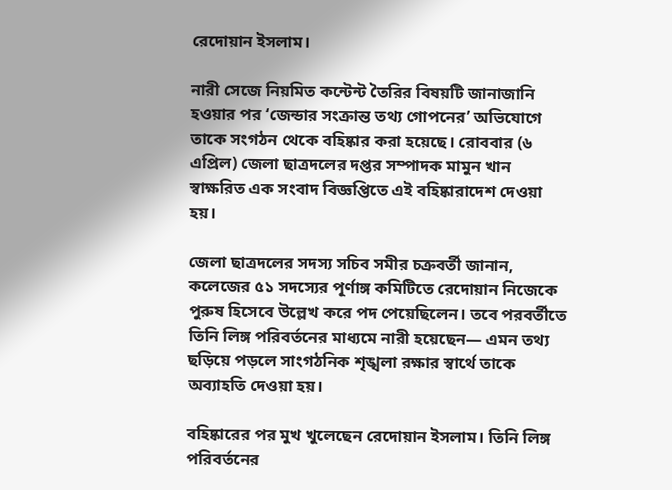রেদোয়ান ইসলাম।

নারী সেজে নিয়মিত কন্টেন্ট তৈরির বিষয়টি জানাজানি হওয়ার পর ‘জেন্ডার সংক্রান্ত তথ্য গোপনের’ অভিযোগে তাকে সংগঠন থেকে বহিষ্কার করা হয়েছে। রোববার (৬ এপ্রিল) জেলা ছাত্রদলের দপ্তর সম্পাদক মামুন খান স্বাক্ষরিত এক সংবাদ বিজ্ঞপ্তিতে এই বহিষ্কারাদেশ দেওয়া হয়।

জেলা ছাত্রদলের সদস্য সচিব সমীর চক্রবর্তী জানান, কলেজের ৫১ সদস্যের পূর্ণাঙ্গ কমিটিতে রেদোয়ান নিজেকে পুরুষ হিসেবে উল্লেখ করে পদ পেয়েছিলেন। তবে পরবর্তীতে তিনি লিঙ্গ পরিবর্তনের মাধ্যমে নারী হয়েছেন— এমন তথ্য ছড়িয়ে পড়লে সাংগঠনিক শৃঙ্খলা রক্ষার স্বার্থে তাকে অব্যাহতি দেওয়া হয়।

বহিষ্কারের পর মুখ খুলেছেন রেদোয়ান ইসলাম। তিনি লিঙ্গ পরিবর্তনের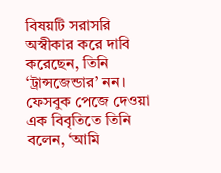বিষয়টি সরাসরি অস্বীকার করে দাবি করেছেন, তিনি ‘ট্রান্সজেন্ডার’ নন। ফেসবুক পেজে দেওয়া এক বিবৃতিতে তিনি বলেন, ‘আমি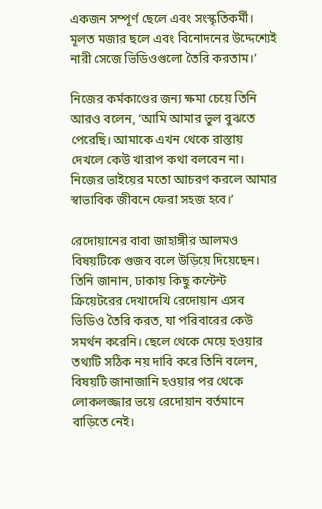একজন সম্পূর্ণ ছেলে এবং সংস্কৃতিকর্মী। মূলত মজার ছলে এবং বিনোদনের উদ্দেশ্যেই নারী সেজে ভিডিওগুলো তৈরি করতাম।’

নিজের কর্মকাণ্ডের জন্য ক্ষমা চেয়ে তিনি আরও বলেন, ‘আমি আমার ভুল বুঝতে পেরেছি। আমাকে এখন থেকে রাস্তায় দেখলে কেউ খারাপ কথা বলবেন না। নিজের ভাইয়ের মতো আচরণ করলে আমার স্বাভাবিক জীবনে ফেরা সহজ হবে।’

রেদোয়ানের বাবা জাহাঙ্গীর আলমও বিষয়টিকে গুজব বলে উড়িয়ে দিয়েছেন। তিনি জানান, ঢাকায় কিছু কন্টেন্ট ক্রিয়েটরের দেখাদেখি রেদোয়ান এসব ভিডিও তৈরি করত, যা পরিবারের কেউ সমর্থন করেনি। ছেলে থেকে মেয়ে হওয়ার তথ্যটি সঠিক নয় দাবি করে তিনি বলেন, বিষয়টি জানাজানি হওয়ার পর থেকে লোকলজ্জার ভয়ে রেদোয়ান বর্তমানে বাড়িতে নেই।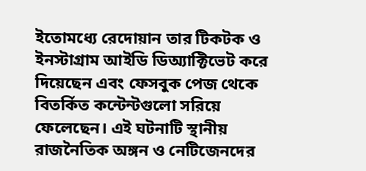ইতোমধ্যে রেদোয়ান তার টিকটক ও ইনস্টাগ্রাম আইডি ডিঅ্যাক্টিভেট করে দিয়েছেন এবং ফেসবুক পেজ থেকে বিতর্কিত কন্টেন্টগুলো সরিয়ে ফেলেছেন। এই ঘটনাটি স্থানীয় রাজনৈতিক অঙ্গন ও নেটিজেনদের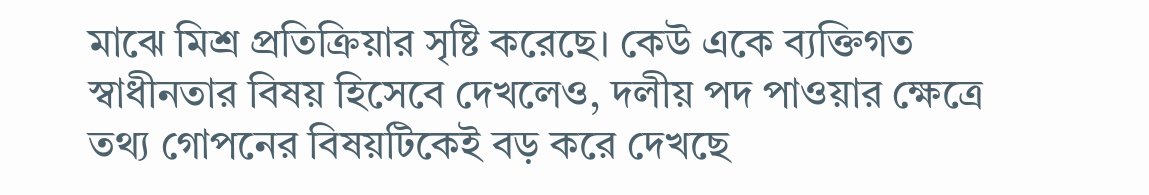মাঝে মিশ্র প্রতিক্রিয়ার সৃষ্টি করেছে। কেউ একে ব্যক্তিগত স্বাধীনতার বিষয় হিসেবে দেখলেও, দলীয় পদ পাওয়ার ক্ষেত্রে তথ্য গোপনের বিষয়টিকেই বড় করে দেখছে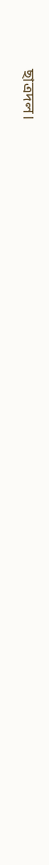ছাত্রদল।